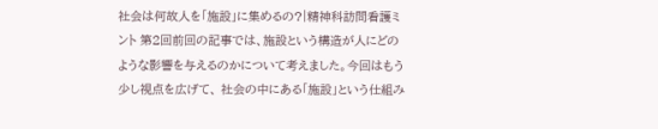社会は何故人を「施設」に集めるの?|精神科訪問看護ミント 第2回前回の記事では、施設という構造が人にどのような影響を与えるのかについて考えました。今回はもう少し視点を広げて、 社会の中にある「施設」という仕組み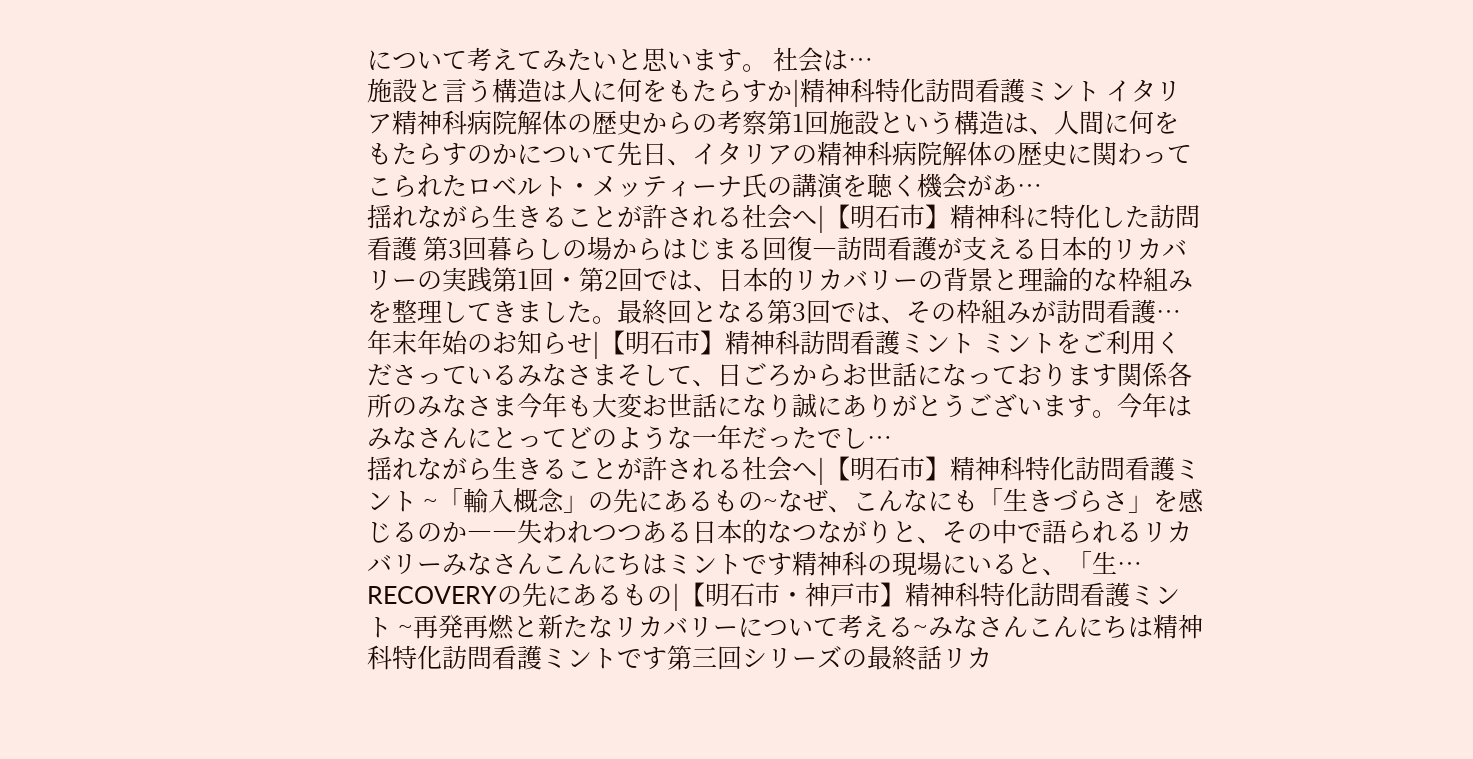について考えてみたいと思います。 社会は…
施設と言う構造は人に何をもたらすか|精神科特化訪問看護ミント イタリア精神科病院解体の歴史からの考察第1回施設という構造は、人間に何をもたらすのかについて先日、イタリアの精神科病院解体の歴史に関わってこられたロベルト・メッティーナ氏の講演を聴く機会があ…
揺れながら生きることが許される社会へ|【明石市】精神科に特化した訪問看護 第3回暮らしの場からはじまる回復―訪問看護が支える日本的リカバリーの実践第1回・第2回では、日本的リカバリーの背景と理論的な枠組みを整理してきました。最終回となる第3回では、その枠組みが訪問看護…
年末年始のお知らせ|【明石市】精神科訪問看護ミント ミントをご利用くださっているみなさまそして、日ごろからお世話になっております関係各所のみなさま今年も大変お世話になり誠にありがとうございます。今年はみなさんにとってどのような一年だったでし…
揺れながら生きることが許される社会へ|【明石市】精神科特化訪問看護ミント ~「輸入概念」の先にあるもの~なぜ、こんなにも「生きづらさ」を感じるのか――失われつつある日本的なつながりと、その中で語られるリカバリーみなさんこんにちはミントです精神科の現場にいると、「生…
RECOVERYの先にあるもの|【明石市・神戸市】精神科特化訪問看護ミント ~再発再燃と新たなリカバリーについて考える~みなさんこんにちは精神科特化訪問看護ミントです第三回シリーズの最終話リカ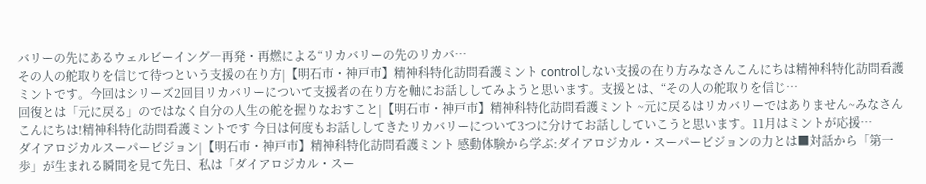バリーの先にあるウェルビーイング―再発・再燃による“リカバリーの先のリカバ…
その人の舵取りを信じて待つという支援の在り方|【明石市・神戸市】精神科特化訪問看護ミント controlしない支援の在り方みなさんこんにちは精神科特化訪問看護ミントです。今回はシリーズ2回目リカバリーについて支援者の在り方を軸にお話ししてみようと思います。支援とは、“その人の舵取りを信じ…
回復とは「元に戻る」のではなく自分の人生の舵を握りなおすこと|【明石市・神戸市】精神科特化訪問看護ミント ~元に戻るはリカバリーではありません~みなさんこんにちは!精神科特化訪問看護ミントです 今日は何度もお話ししてきたリカバリーについて3つに分けてお話ししていこうと思います。11月はミントが応援…
ダイアロジカルスーパービジョン|【明石市・神戸市】精神科特化訪問看護ミント 感動体験から学ぶ:ダイアロジカル・スーパービジョンの力とは■対話から「第一歩」が生まれる瞬間を見て先日、私は「ダイアロジカル・スー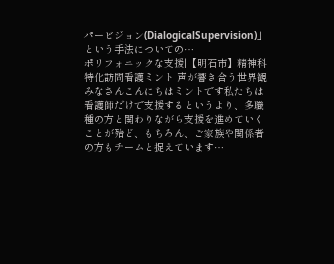パービジョン(DialogicalSupervision)」という手法についての…
ポリフォニックな支援|【明石市】精神科特化訪問看護ミント 声が響き合う世界観みなさんこんにちはミントです私たちは看護師だけで支援するというより、多職種の方と関わりながら支援を進めていくことが殆ど、もちろん、ご家族や関係者の方もチームと捉えています…